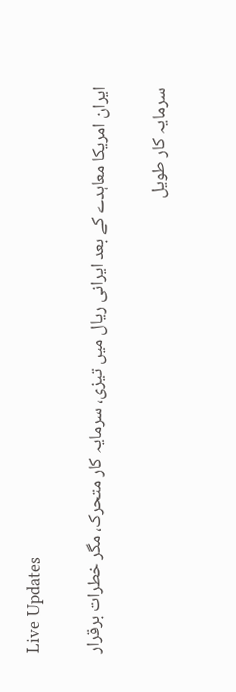Live Updates

ایران امریکا معاہدے کے بعد ایرانی ریال میں تیزی، سرمایہ کار متحرک، مگر خطرات برقرار

سرمایہ کار طویل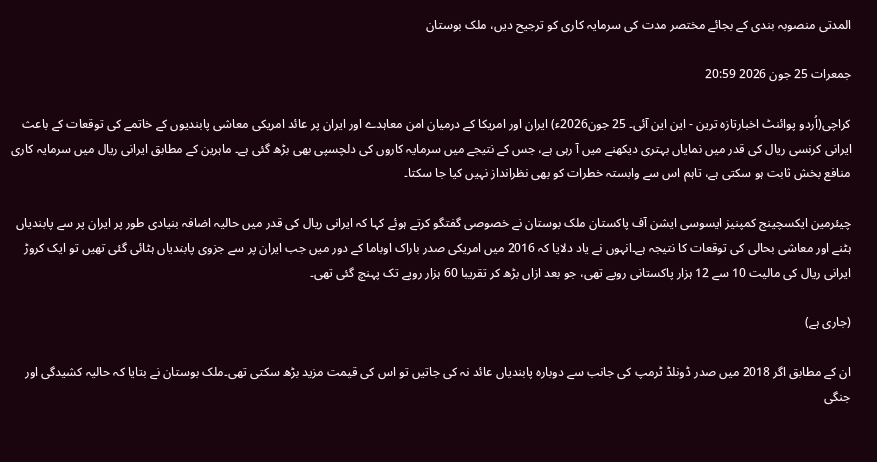المدتی منصوبہ بندی کے بجائے مختصر مدت کی سرمایہ کاری کو ترجیح دیں، ملک بوستان

جمعرات 25 جون 2026 20:59

کراچی(اُردو پوائنٹ اخبارتازہ ترین - این این آئی۔ 25 جون2026ء) ایران اور امریکا کے درمیان امن معاہدے اور ایران پر عائد امریکی معاشی پابندیوں کے خاتمے کی توقعات کے باعث ایرانی کرنسی ریال کی قدر میں نمایاں بہتری دیکھنے میں آ رہی ہے، جس کے نتیجے میں سرمایہ کاروں کی دلچسپی بھی بڑھ گئی ہے۔ ماہرین کے مطابق ایرانی ریال میں سرمایہ کاری منافع بخش ثابت ہو سکتی ہے، تاہم اس سے وابستہ خطرات کو بھی نظرانداز نہیں کیا جا سکتا۔

چیئرمین ایکسچینج کمپنیز ایسوسی ایشن آف پاکستان ملک بوستان نے خصوصی گفتگو کرتے ہوئے کہا کہ ایرانی ریال کی قدر میں حالیہ اضافہ بنیادی طور پر ایران پر سے پابندیاں ہٹنے اور معاشی بحالی کی توقعات کا نتیجہ ہے۔انہوں نے یاد دلایا کہ 2016 میں امریکی صدر باراک اوباما کے دور میں جب ایران پر سے جزوی پابندیاں ہٹائی گئی تھیں تو ایک کروڑ ایرانی ریال کی مالیت 10 سے 12 ہزار پاکستانی روپے تھی، جو بعد ازاں بڑھ کر تقریبا 60 ہزار روپے تک پہنچ گئی تھی۔

(جاری ہے)

ان کے مطابق اگر 2018 میں صدر ڈونلڈ ٹرمپ کی جانب سے دوبارہ پابندیاں عائد نہ کی جاتیں تو اس کی قیمت مزید بڑھ سکتی تھی۔ملک بوستان نے بتایا کہ حالیہ کشیدگی اور جنگی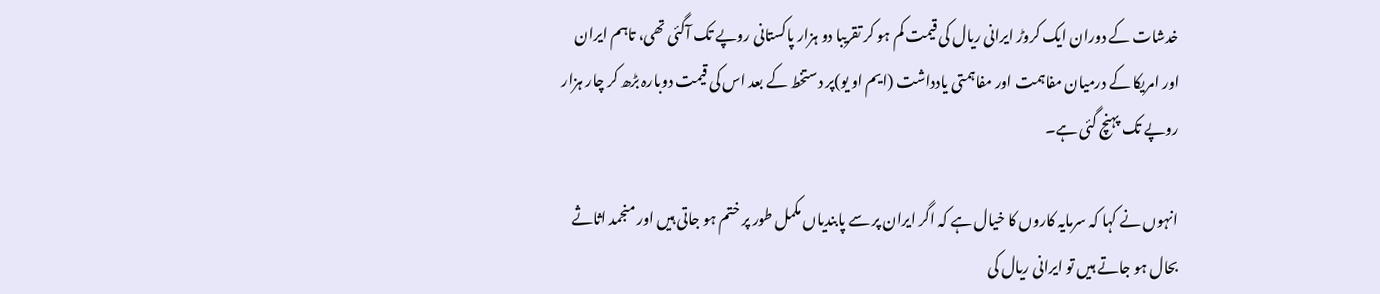خدشات کے دوران ایک کروڑ ایرانی ریال کی قیمت کم ہو کر تقریبا دو ہزار پاکستانی روپے تک آگئی تھی، تاہم ایران اور امریکا کے درمیان مفاہمت اور مفاہمتی یادداشت (ایم او یو)پر دستخط کے بعد اس کی قیمت دوبارہ بڑھ کر چار ہزار روپے تک پہنچ گئی ہے۔

انہوں نے کہا کہ سرمایہ کاروں کا خیال ہے کہ اگر ایران پر سے پابندیاں مکمل طور پر ختم ہو جاتی ہیں اور منجمد اثاثے بحال ہو جاتے ہیں تو ایرانی ریال کی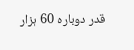قدر دوبارہ 60 ہزار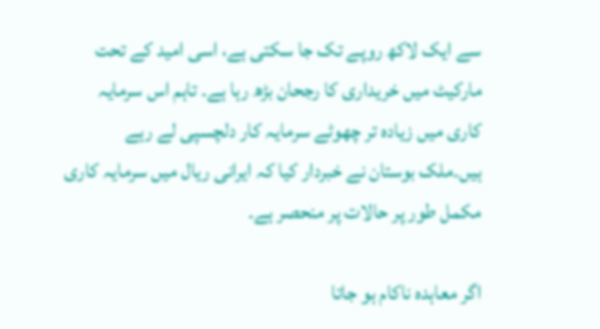سے ایک لاکھ روپے تک جا سکتی ہے، اسی امید کے تحت مارکیٹ میں خریداری کا رجحان بڑھ رہا ہے۔ تاہم اس سرمایہ کاری میں زیادہ تر چھوٹے سرمایہ کار دلچسپی لے رہے ہیں۔ملک بوستان نے خبردار کیا کہ ایرانی ریال میں سرمایہ کاری مکمل طور پر حالات پر منحصر ہے۔

اگر معاہدہ ناکام ہو جاتا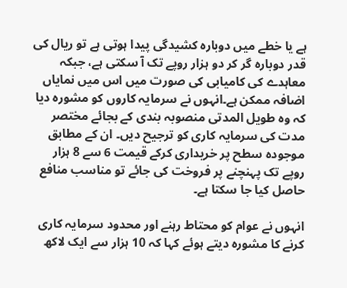ہے یا خطے میں دوبارہ کشیدگی پیدا ہوتی ہے تو ریال کی قدر دوبارہ گر کر دو ہزار روپے تک آ سکتی ہے، جبکہ معاہدے کی کامیابی کی صورت میں اس میں نمایاں اضافہ ممکن ہے۔انہوں نے سرمایہ کاروں کو مشورہ دیا کہ وہ طویل المدتی منصوبہ بندی کے بجائے مختصر مدت کی سرمایہ کاری کو ترجیح دیں۔ ان کے مطابق موجودہ سطح پر خریداری کرکے قیمت 6 سے 8 ہزار روپے تک پہنچنے پر فروخت کی جائے تو مناسب منافع حاصل کیا جا سکتا ہے۔

انہوں نے عوام کو محتاط رہنے اور محدود سرمایہ کاری کرنے کا مشورہ دیتے ہوئے کہا کہ 10 ہزار سے ایک لاکھ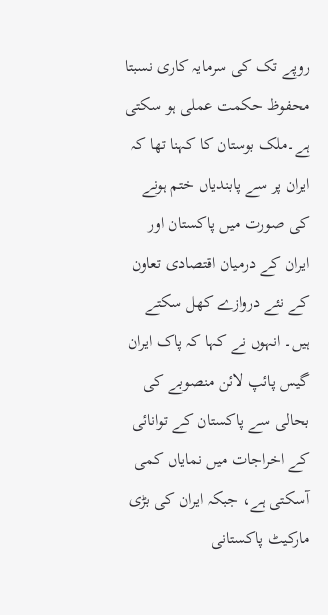روپے تک کی سرمایہ کاری نسبتا محفوظ حکمت عملی ہو سکتی ہے۔ملک بوستان کا کہنا تھا کہ ایران پر سے پابندیاں ختم ہونے کی صورت میں پاکستان اور ایران کے درمیان اقتصادی تعاون کے نئے دروازے کھل سکتے ہیں۔ انہوں نے کہا کہ پاک ایران گیس پائپ لائن منصوبے کی بحالی سے پاکستان کے توانائی کے اخراجات میں نمایاں کمی آسکتی ہے، جبکہ ایران کی بڑی مارکیٹ پاکستانی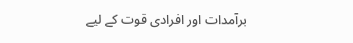برآمدات اور افرادی قوت کے لیے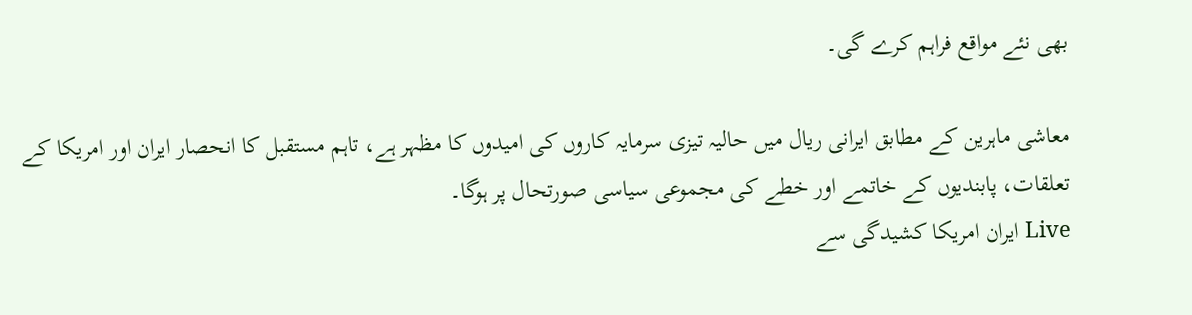بھی نئے مواقع فراہم کرے گی۔

معاشی ماہرین کے مطابق ایرانی ریال میں حالیہ تیزی سرمایہ کاروں کی امیدوں کا مظہر ہے، تاہم مستقبل کا انحصار ایران اور امریکا کے تعلقات، پابندیوں کے خاتمے اور خطے کی مجموعی سیاسی صورتحال پر ہوگا۔
Live ایران امریکا کشیدگی سے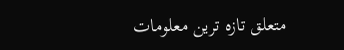متعلق تازہ ترین معلومات